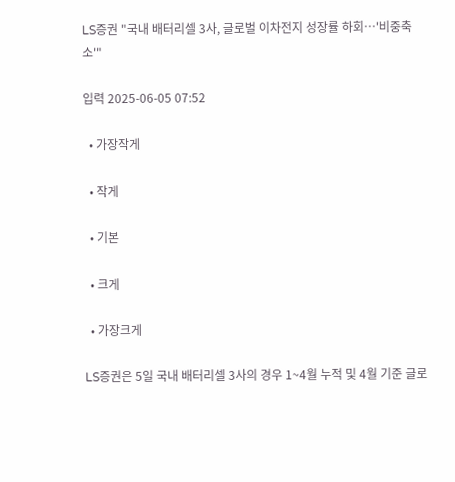LS증권 "국내 배터리셀 3사, 글로벌 이차전지 성장률 하회…'비중축소'"

입력 2025-06-05 07:52

  • 가장작게

  • 작게

  • 기본

  • 크게

  • 가장크게

LS증권은 5일 국내 배터리셀 3사의 경우 1~4월 누적 및 4월 기준 글로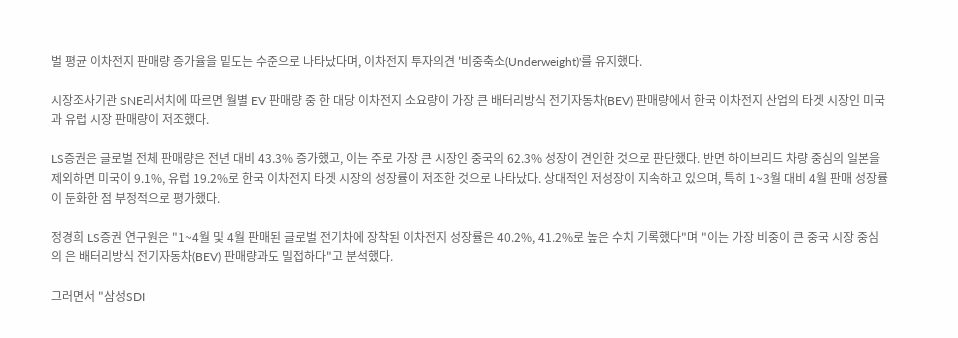벌 평균 이차전지 판매량 증가율을 밑도는 수준으로 나타났다며, 이차전지 투자의견 '비중축소(Underweight)'를 유지했다.

시장조사기관 SNE리서치에 따르면 월별 EV 판매량 중 한 대당 이차전지 소요량이 가장 큰 배터리방식 전기자동차(BEV) 판매량에서 한국 이차전지 산업의 타겟 시장인 미국과 유럽 시장 판매량이 저조했다.

LS증권은 글로벌 전체 판매량은 전년 대비 43.3% 증가했고, 이는 주로 가장 큰 시장인 중국의 62.3% 성장이 견인한 것으로 판단했다. 반면 하이브리드 차량 중심의 일본을 제외하면 미국이 9.1%, 유럽 19.2%로 한국 이차전지 타겟 시장의 성장률이 저조한 것으로 나타났다. 상대적인 저성장이 지속하고 있으며, 특히 1~3월 대비 4월 판매 성장률이 둔화한 점 부정적으로 평가했다.

정경희 LS증권 연구원은 "1~4월 및 4월 판매된 글로벌 전기차에 장착된 이차전지 성장률은 40.2%, 41.2%로 높은 수치 기록했다"며 "이는 가장 비중이 큰 중국 시장 중심의 은 배터리방식 전기자동차(BEV) 판매량과도 밀접하다"고 분석했다.

그러면서 "삼성SDI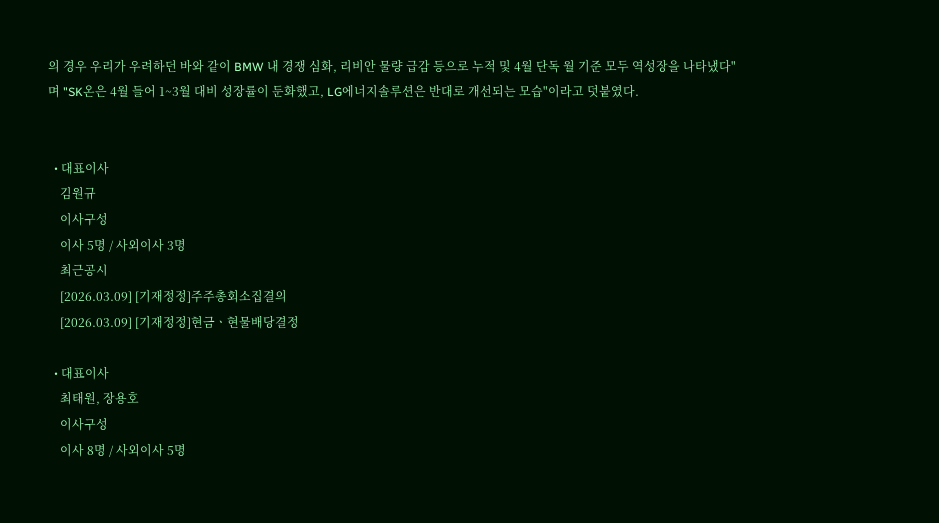의 경우 우리가 우려하던 바와 같이 BMW 내 경쟁 심화, 리비안 물량 급감 등으로 누적 및 4월 단독 월 기준 모두 역성장을 나타냈다"며 "SK온은 4월 들어 1~3월 대비 성장률이 둔화했고, LG에너지솔루션은 반대로 개선되는 모습"이라고 덧붙였다.


  • 대표이사
    김원규
    이사구성
    이사 5명 / 사외이사 3명
    최근공시
    [2026.03.09] [기재정정]주주총회소집결의
    [2026.03.09] [기재정정]현금ㆍ현물배당결정

  • 대표이사
    최태원, 장용호
    이사구성
    이사 8명 / 사외이사 5명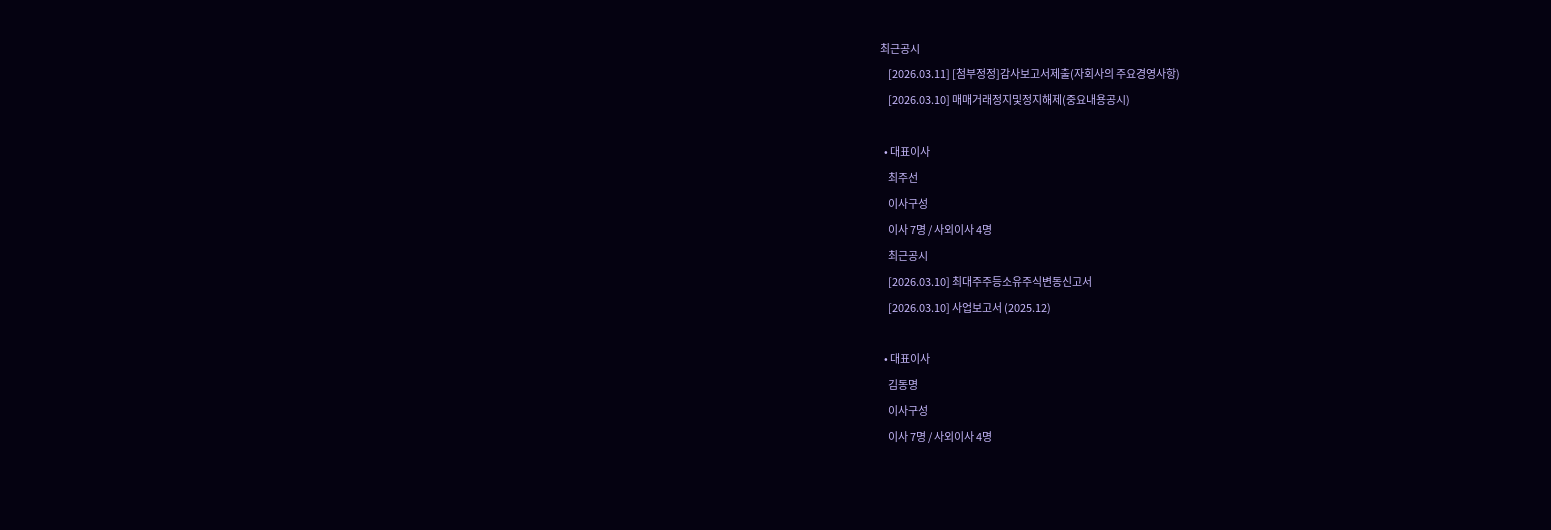최근공시
    [2026.03.11] [첨부정정]감사보고서제출(자회사의 주요경영사항)
    [2026.03.10] 매매거래정지및정지해제(중요내용공시)

  • 대표이사
    최주선
    이사구성
    이사 7명 / 사외이사 4명
    최근공시
    [2026.03.10] 최대주주등소유주식변동신고서
    [2026.03.10] 사업보고서 (2025.12)

  • 대표이사
    김동명
    이사구성
    이사 7명 / 사외이사 4명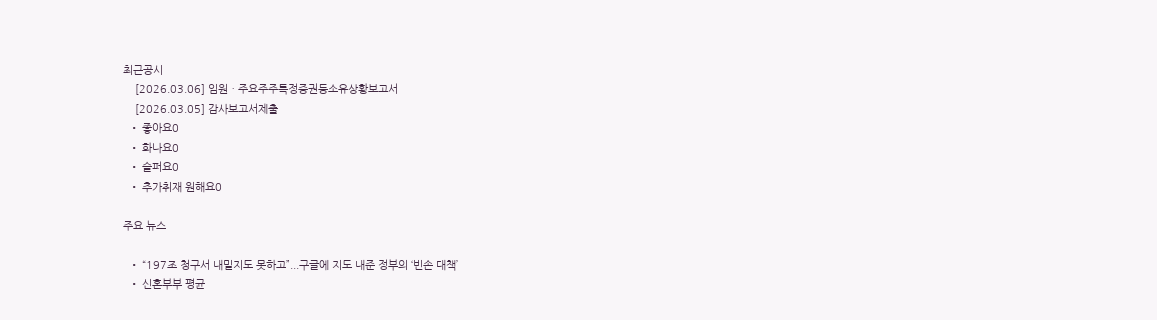최근공시
    [2026.03.06] 임원ㆍ주요주주특정증권등소유상황보고서
    [2026.03.05] 감사보고서제출
  • 좋아요0
  • 화나요0
  • 슬퍼요0
  • 추가취재 원해요0

주요 뉴스

  • “197조 청구서 내밀지도 못하고”...구글에 지도 내준 정부의 ‘빈손 대책’
  • 신혼부부 평균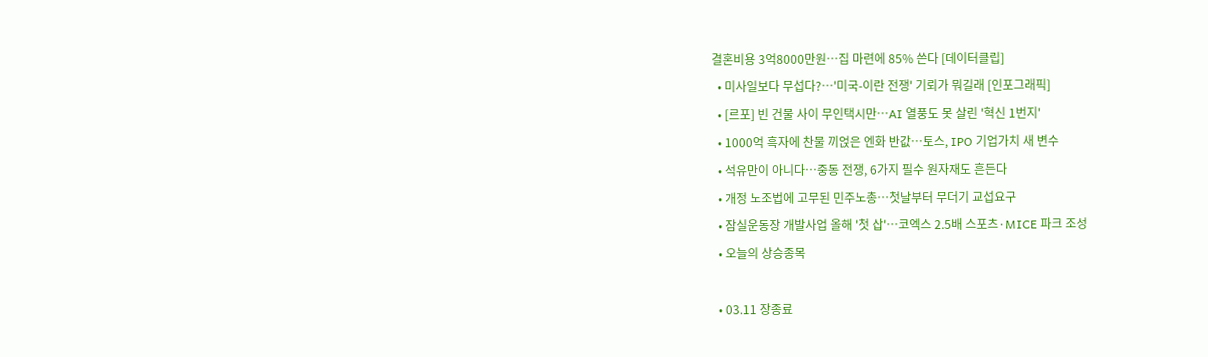결혼비용 3억8000만원…집 마련에 85% 쓴다 [데이터클립]
  • 미사일보다 무섭다?…'미국-이란 전쟁' 기뢰가 뭐길래 [인포그래픽]
  • [르포] 빈 건물 사이 무인택시만…AI 열풍도 못 살린 '혁신 1번지'
  • 1000억 흑자에 찬물 끼얹은 엔화 반값…토스, IPO 기업가치 새 변수
  • 석유만이 아니다⋯중동 전쟁, 6가지 필수 원자재도 흔든다
  • 개정 노조법에 고무된 민주노총⋯첫날부터 무더기 교섭요구
  • 잠실운동장 개발사업 올해 '첫 삽'…코엑스 2.5배 스포츠·MICE 파크 조성
  • 오늘의 상승종목

  • 03.11 장종료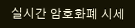실시간 암호화폐 시세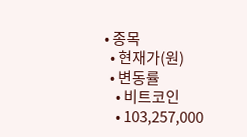• 종목
  • 현재가(원)
  • 변동률
    • 비트코인
    • 103,257,000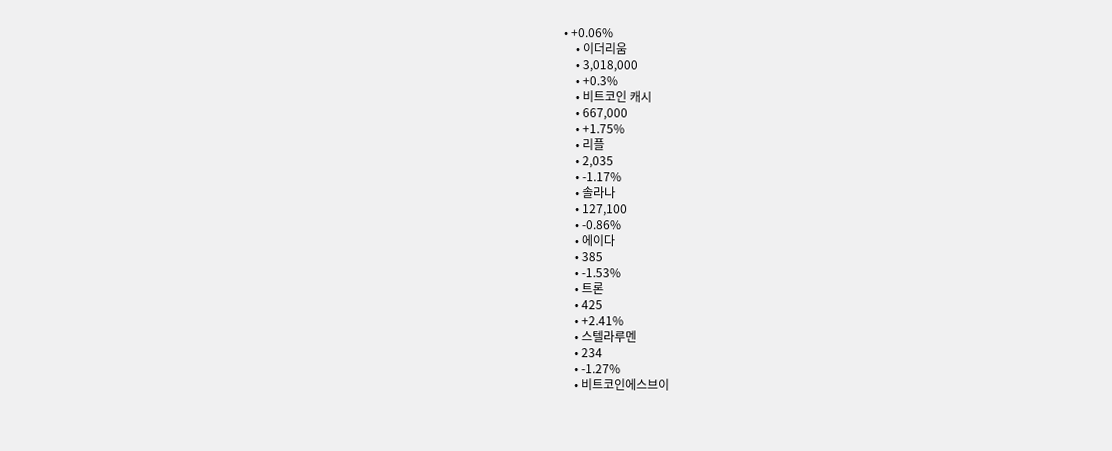• +0.06%
    • 이더리움
    • 3,018,000
    • +0.3%
    • 비트코인 캐시
    • 667,000
    • +1.75%
    • 리플
    • 2,035
    • -1.17%
    • 솔라나
    • 127,100
    • -0.86%
    • 에이다
    • 385
    • -1.53%
    • 트론
    • 425
    • +2.41%
    • 스텔라루멘
    • 234
    • -1.27%
    • 비트코인에스브이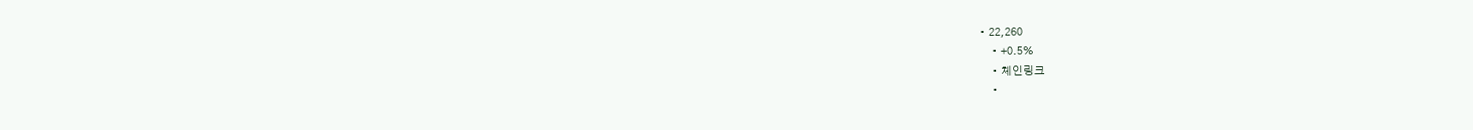• 22,260
    • +0.5%
    • 체인링크
    •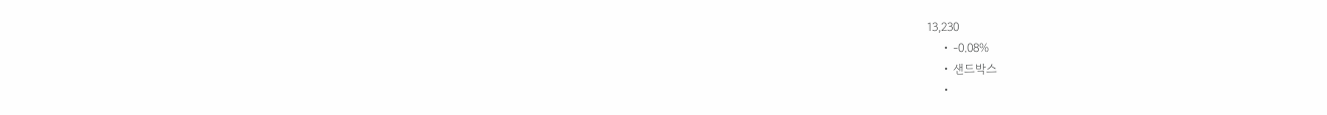13,230
    • -0.08%
    • 샌드박스
    •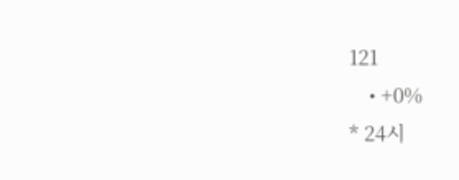121
    • +0%
* 24시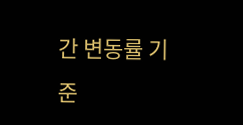간 변동률 기준